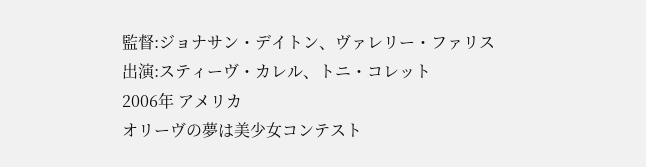監督:ジョナサン・デイトン、ヴァレリー・ファリス
出演:スティーヴ・カレル、トニ・コレット
2006年 アメリカ
オリーヴの夢は美少女コンテスト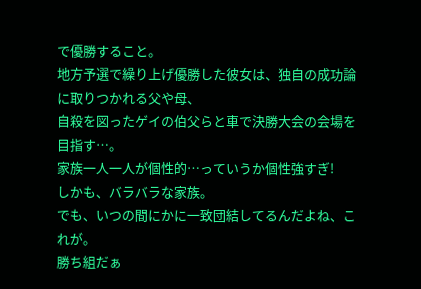で優勝すること。
地方予選で繰り上げ優勝した彼女は、独自の成功論に取りつかれる父や母、
自殺を図ったゲイの伯父らと車で決勝大会の会場を目指す…。
家族一人一人が個性的…っていうか個性強すぎ!
しかも、バラバラな家族。
でも、いつの間にかに一致団結してるんだよね、これが。
勝ち組だぁ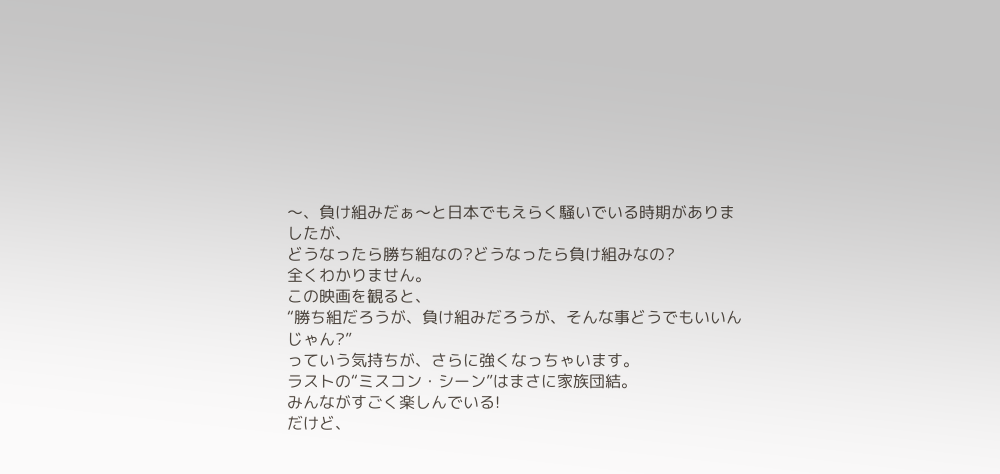〜、負け組みだぁ〜と日本でもえらく騒いでいる時期がありましたが、
どうなったら勝ち組なの?どうなったら負け組みなの?
全くわかりません。
この映画を観ると、
“勝ち組だろうが、負け組みだろうが、そんな事どうでもいいんじゃん?”
っていう気持ちが、さらに強くなっちゃいます。
ラストの“ミスコン・シーン”はまさに家族団結。
みんながすごく楽しんでいる!
だけど、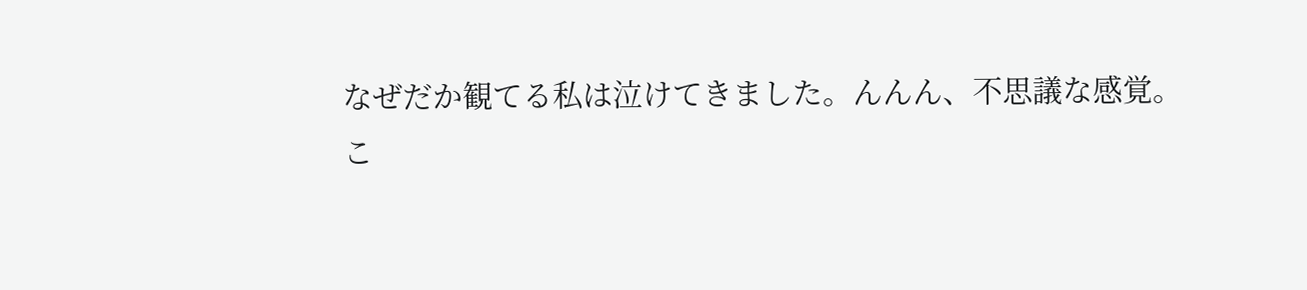なぜだか観てる私は泣けてきました。んんん、不思議な感覚。
こ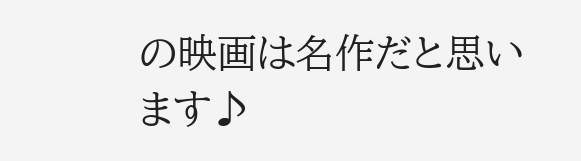の映画は名作だと思います♪